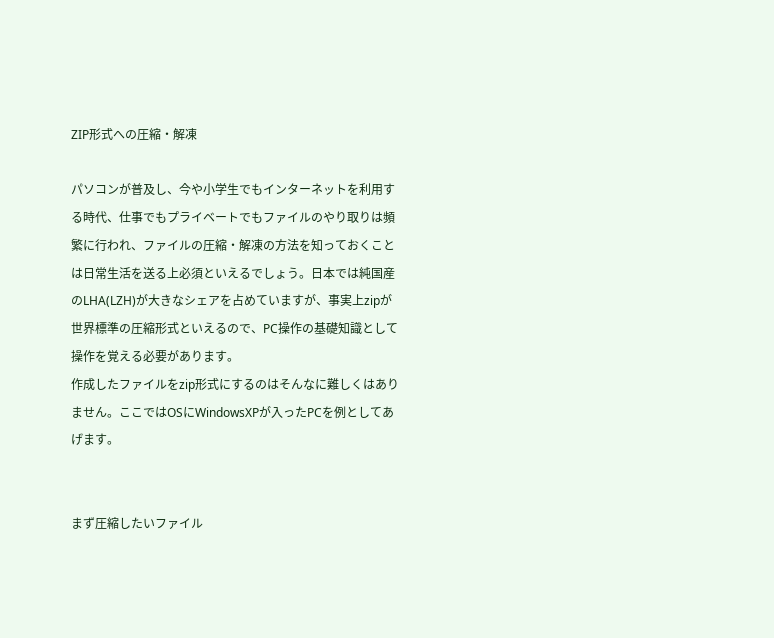ZIP形式への圧縮・解凍

パソコンが普及し、今や小学生でもインターネットを利用する時代、仕事でもプライベートでもファイルのやり取りは頻繁に行われ、ファイルの圧縮・解凍の方法を知っておくことは日常生活を送る上必須といえるでしょう。日本では純国産のLHA(LZH)が大きなシェアを占めていますが、事実上zipが世界標準の圧縮形式といえるので、PC操作の基礎知識として操作を覚える必要があります。
作成したファイルをzip形式にするのはそんなに難しくはありません。ここではOSにWindowsXPが入ったPCを例としてあげます。


まず圧縮したいファイル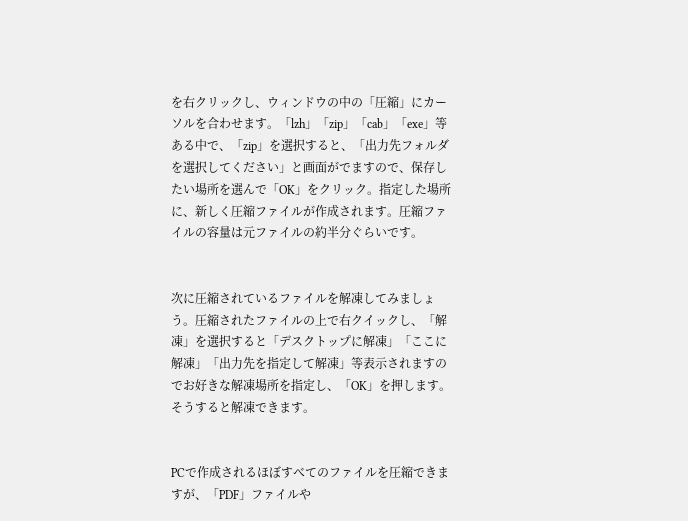を右クリックし、ウィンドウの中の「圧縮」にカーソルを合わせます。「lzh」「zip」「cab」「exe」等ある中で、「zip」を選択すると、「出力先フォルダを選択してください」と画面がでますので、保存したい場所を選んで「OK」をクリック。指定した場所に、新しく圧縮ファイルが作成されます。圧縮ファイルの容量は元ファイルの約半分ぐらいです。


次に圧縮されているファイルを解凍してみましょう。圧縮されたファイルの上で右クイックし、「解凍」を選択すると「デスクトップに解凍」「ここに解凍」「出力先を指定して解凍」等表示されますのでお好きな解凍場所を指定し、「OK」を押します。そうすると解凍できます。


PCで作成されるほぼすべてのファイルを圧縮できますが、「PDF」ファイルや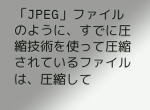「JPEG」ファイルのように、すでに圧縮技術を使って圧縮されているファイルは、圧縮して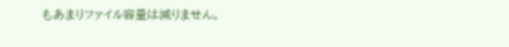もあまりファイル容量は減りません。